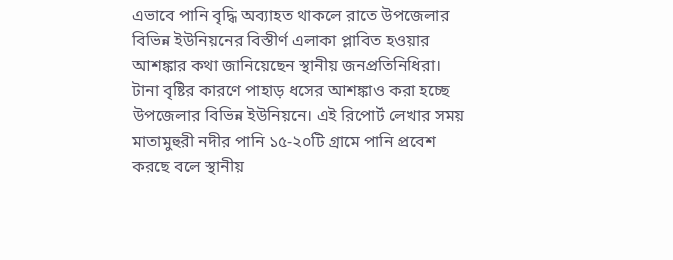এভাবে পানি বৃদ্ধি অব্যাহত থাকলে রাতে উপজেলার বিভিন্ন ইউনিয়নের বিস্তীর্ণ এলাকা প্লাবিত হওয়ার আশঙ্কার কথা জানিয়েছেন স্থানীয় জনপ্রতিনিধিরা।
টানা বৃষ্টির কারণে পাহাড় ধসের আশঙ্কাও করা হচ্ছে উপজেলার বিভিন্ন ইউনিয়নে। এই রিপোর্ট লেখার সময় মাতামুহুরী নদীর পানি ১৫-২০টি গ্রামে পানি প্রবেশ করছে বলে স্থানীয়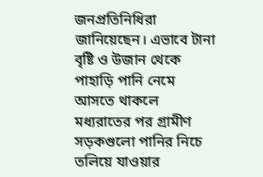জনপ্রতিনিধিরা জানিয়েছেন। এভাবে টানা বৃষ্টি ও উজান থেকে পাহাড়ি পানি নেমে আসতে থাকলে মধ্যরাতের পর গ্রামীণ সড়কগুলো পানির নিচে তলিয়ে যাওয়ার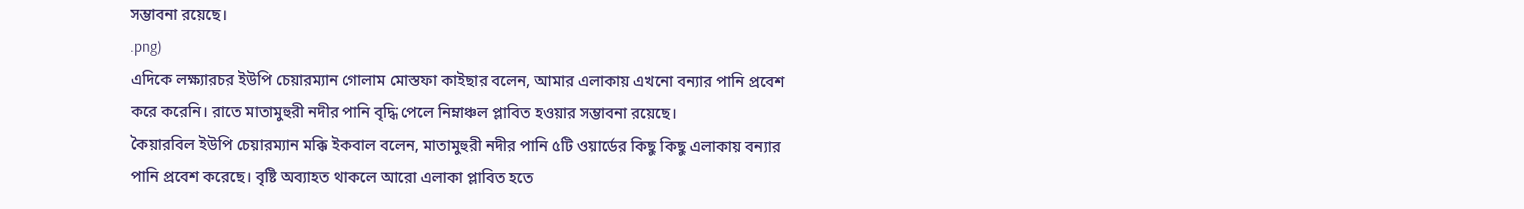সম্ভাবনা রয়েছে।
.png)
এদিকে লক্ষ্যারচর ইউপি চেয়ারম্যান গোলাম মোস্তফা কাইছার বলেন, আমার এলাকায় এখনো বন্যার পানি প্রবেশ করে করেনি। রাতে মাতামুহুরী নদীর পানি বৃদ্ধি পেলে নিম্নাঞ্চল প্লাবিত হওয়ার সম্ভাবনা রয়েছে।
কৈয়ারবিল ইউপি চেয়ারম্যান মক্কি ইকবাল বলেন, মাতামুহুরী নদীর পানি ৫টি ওয়ার্ডের কিছু কিছু এলাকায় বন্যার পানি প্রবেশ করেছে। বৃষ্টি অব্যাহত থাকলে আরো এলাকা প্লাবিত হতে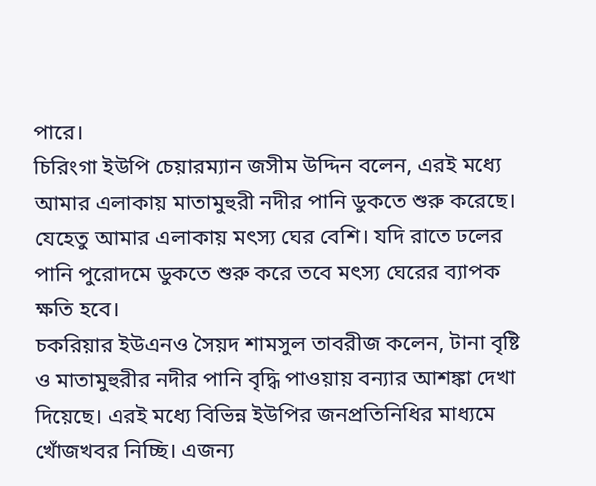পারে।
চিরিংগা ইউপি চেয়ারম্যান জসীম উদ্দিন বলেন, এরই মধ্যে আমার এলাকায় মাতামুহুরী নদীর পানি ডুকতে শুরু করেছে। যেহেতু আমার এলাকায় মৎস্য ঘের বেশি। যদি রাতে ঢলের পানি পুরোদমে ডুকতে শুরু করে তবে মৎস্য ঘেরের ব্যাপক ক্ষতি হবে।
চকরিয়ার ইউএনও সৈয়দ শামসুল তাবরীজ কলেন, টানা বৃষ্টি ও মাতামুহুরীর নদীর পানি বৃদ্ধি পাওয়ায় বন্যার আশঙ্কা দেখা দিয়েছে। এরই মধ্যে বিভিন্ন ইউপির জনপ্রতিনিধির মাধ্যমে খোঁজখবর নিচ্ছি। এজন্য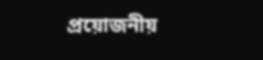প্রয়োজনীয়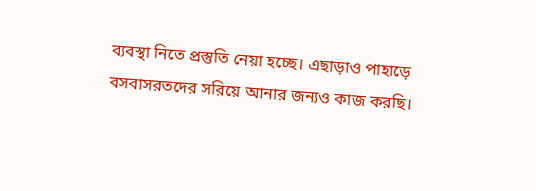ব্যবস্থা নিতে প্রস্তুতি নেয়া হচ্ছে। এছাড়াও পাহাড়ে বসবাসরতদের সরিয়ে আনার জন্যও কাজ করছি।